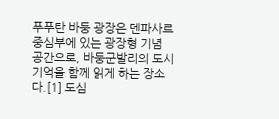푸푸탄 바둥 광장은 덴파사르 중심부에 있는 광장형 기념 공간으로, 바둥군발리의 도시 기억을 함께 읽게 하는 장소다.[1] 도심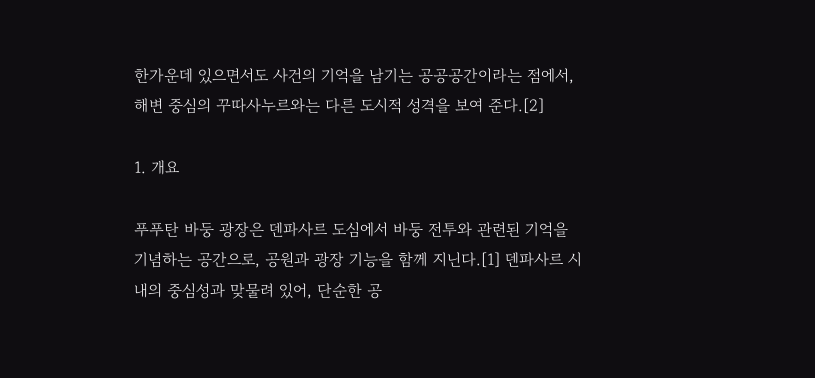한가운데 있으면서도 사건의 기억을 남기는 공공공간이라는 점에서, 해변 중심의 꾸따사누르와는 다른 도시적 성격을 보여 준다.[2]

1. 개요

푸푸탄 바둥 광장은 덴파사르 도심에서 바둥 전투와 관련된 기억을 기념하는 공간으로, 공원과 광장 기능을 함께 지닌다.[1] 덴파사르 시내의 중심성과 맞물려 있어, 단순한 공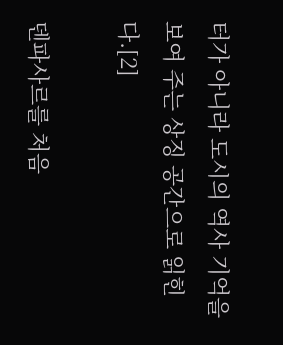터가 아니라 도시의 역사 기억을 보여 주는 상징 공간으로 읽힌다.[2]

덴파사르를 처음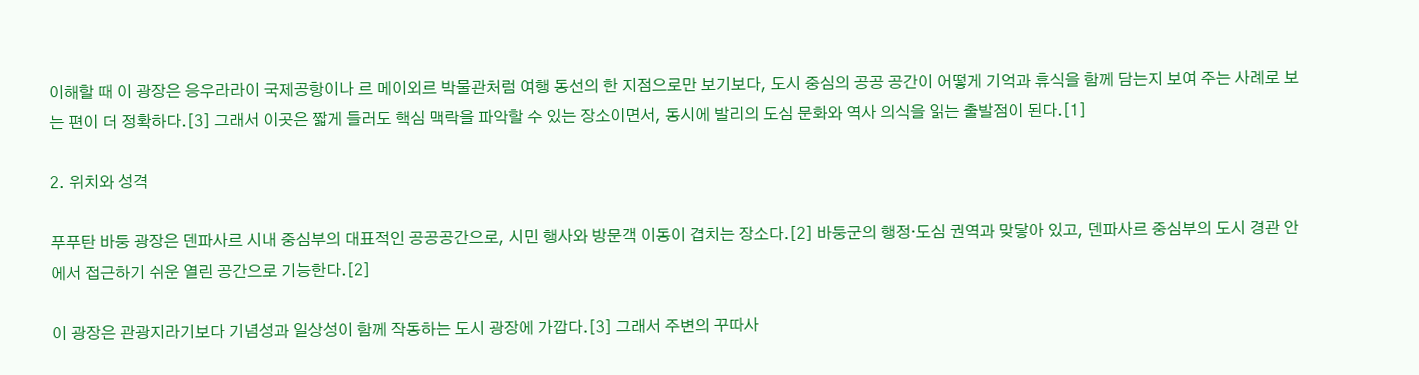이해할 때 이 광장은 응우라라이 국제공항이나 르 메이외르 박물관처럼 여행 동선의 한 지점으로만 보기보다, 도시 중심의 공공 공간이 어떻게 기억과 휴식을 함께 담는지 보여 주는 사례로 보는 편이 더 정확하다.[3] 그래서 이곳은 짧게 들러도 핵심 맥락을 파악할 수 있는 장소이면서, 동시에 발리의 도심 문화와 역사 의식을 읽는 출발점이 된다.[1]

2. 위치와 성격

푸푸탄 바둥 광장은 덴파사르 시내 중심부의 대표적인 공공공간으로, 시민 행사와 방문객 이동이 겹치는 장소다.[2] 바둥군의 행정·도심 권역과 맞닿아 있고, 덴파사르 중심부의 도시 경관 안에서 접근하기 쉬운 열린 공간으로 기능한다.[2]

이 광장은 관광지라기보다 기념성과 일상성이 함께 작동하는 도시 광장에 가깝다.[3] 그래서 주변의 꾸따사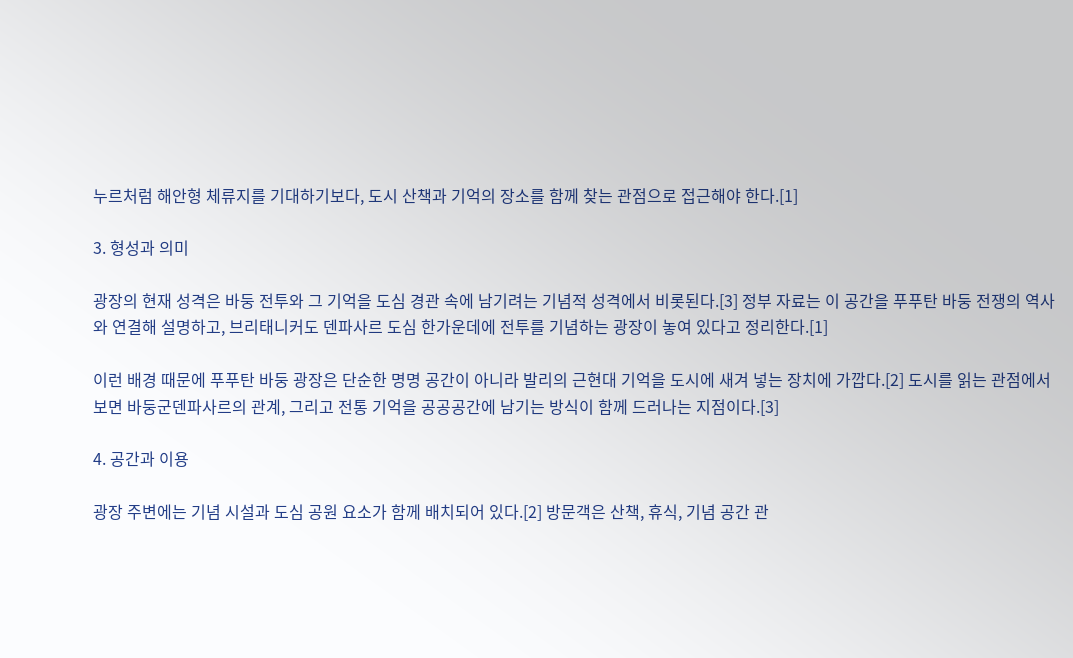누르처럼 해안형 체류지를 기대하기보다, 도시 산책과 기억의 장소를 함께 찾는 관점으로 접근해야 한다.[1]

3. 형성과 의미

광장의 현재 성격은 바둥 전투와 그 기억을 도심 경관 속에 남기려는 기념적 성격에서 비롯된다.[3] 정부 자료는 이 공간을 푸푸탄 바둥 전쟁의 역사와 연결해 설명하고, 브리태니커도 덴파사르 도심 한가운데에 전투를 기념하는 광장이 놓여 있다고 정리한다.[1]

이런 배경 때문에 푸푸탄 바둥 광장은 단순한 명명 공간이 아니라 발리의 근현대 기억을 도시에 새겨 넣는 장치에 가깝다.[2] 도시를 읽는 관점에서 보면 바둥군덴파사르의 관계, 그리고 전통 기억을 공공공간에 남기는 방식이 함께 드러나는 지점이다.[3]

4. 공간과 이용

광장 주변에는 기념 시설과 도심 공원 요소가 함께 배치되어 있다.[2] 방문객은 산책, 휴식, 기념 공간 관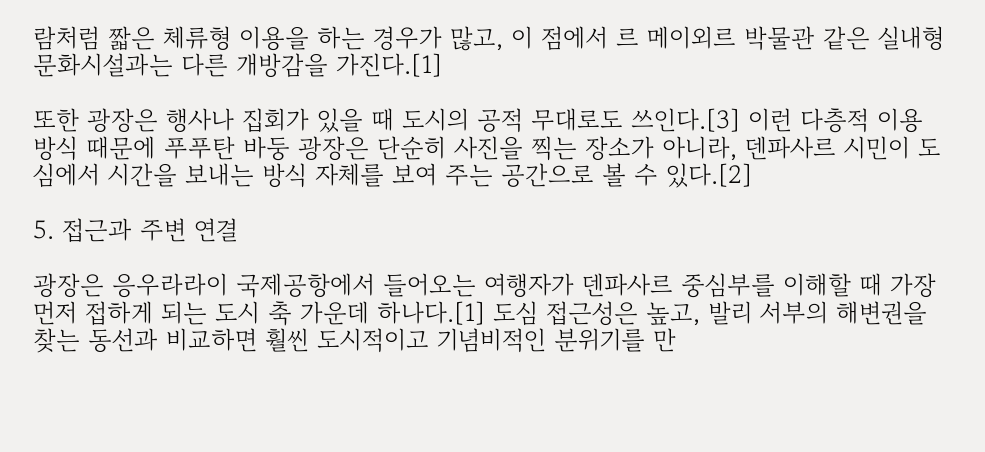람처럼 짧은 체류형 이용을 하는 경우가 많고, 이 점에서 르 메이외르 박물관 같은 실내형 문화시설과는 다른 개방감을 가진다.[1]

또한 광장은 행사나 집회가 있을 때 도시의 공적 무대로도 쓰인다.[3] 이런 다층적 이용 방식 때문에 푸푸탄 바둥 광장은 단순히 사진을 찍는 장소가 아니라, 덴파사르 시민이 도심에서 시간을 보내는 방식 자체를 보여 주는 공간으로 볼 수 있다.[2]

5. 접근과 주변 연결

광장은 응우라라이 국제공항에서 들어오는 여행자가 덴파사르 중심부를 이해할 때 가장 먼저 접하게 되는 도시 축 가운데 하나다.[1] 도심 접근성은 높고, 발리 서부의 해변권을 찾는 동선과 비교하면 훨씬 도시적이고 기념비적인 분위기를 만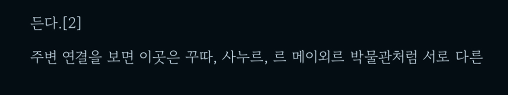든다.[2]

주변 연결을 보면 이곳은 꾸따, 사누르, 르 메이외르 박물관처럼 서로 다른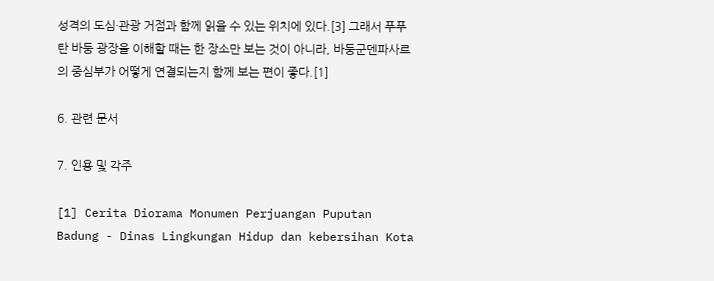성격의 도심·관광 거점과 함께 읽을 수 있는 위치에 있다.[3] 그래서 푸푸탄 바둥 광장을 이해할 때는 한 장소만 보는 것이 아니라, 바둥군덴파사르의 중심부가 어떻게 연결되는지 함께 보는 편이 좋다.[1]

6. 관련 문서

7. 인용 및 각주

[1] Cerita Diorama Monumen Perjuangan Puputan Badung - Dinas Lingkungan Hidup dan kebersihan Kota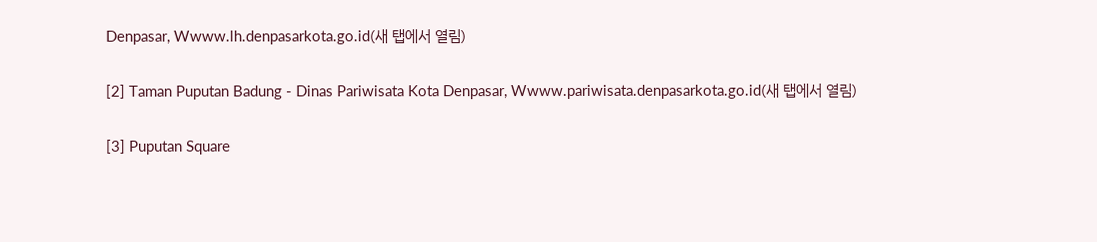Denpasar, Wwww.lh.denpasarkota.go.id(새 탭에서 열림)

[2] Taman Puputan Badung - Dinas Pariwisata Kota Denpasar, Wwww.pariwisata.denpasarkota.go.id(새 탭에서 열림)

[3] Puputan Square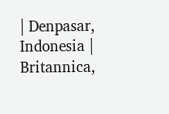| Denpasar, Indonesia | Britannica,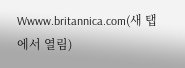Wwww.britannica.com(새 탭에서 열림)